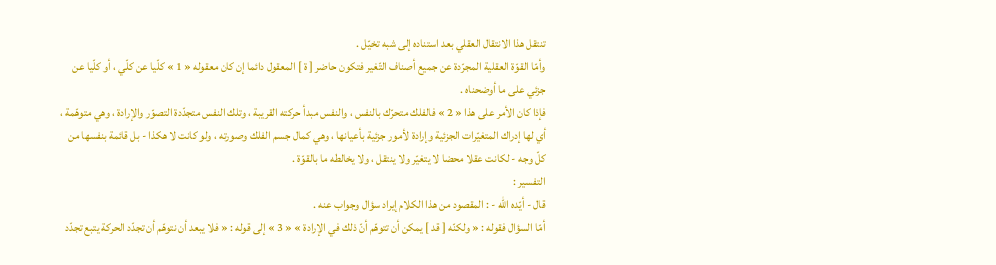تنتقل هذا الانتقال العقلي بعد استناده إلى شبه تخيّل .
وأمّا القوّة العقلية المجرّدة عن جميع أصناف التّغير فتكون حاضر [ ة ] المعقول دائما إن كان معقوله « 1 » كلّيا عن كلّي ، أو كلّيا عن جزئي على ما أوضحناه .
فإذا كان الأمر على هذا « 2 » فالفلك متحرّك بالنفس ، والنفس مبدأ حركته القريبة ، وتلك النفس متجدّدة التصوّر والإرادة ، وهي متوهّمة ، أي لها إدراك المتغيّرات الجزئية وإرادة لأمور جزئية بأعيانها ، وهي كمال جسم الفلك وصورته ، ولو كانت لا هكذا - بل قائمة بنفسها من كلّ وجه - لكانت عقلا محضا لا يتغيّر ولا ينتقل ، ولا يخالطه ما بالقوّة .
التفسير :
قال - أيّده اللّه - : المقصود من هذا الكلام إيراد سؤال وجواب عنه .
أمّا السؤال فقوله : « ولكنّه [ قد ] يمكن أن تتوهّم أنّ ذلك في الإرادة » « 3 » إلى قوله : « فلا يبعد أن نتوهّم أن تجدّد الحركة يتبع تجدّد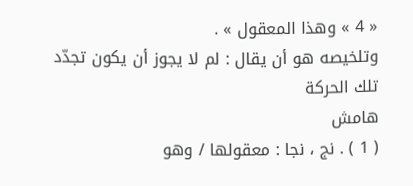« 4 » وهذا المعقول » .
وتلخيصه هو أن يقال : لم لا يجوز أن يكون تجدّد تلك الحركة
هامش
( 1 ) . نج ، نجا : معقولها / وهو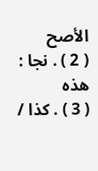الأصح
( 2 ) . نجا : هذه
( 3 ) . كذا /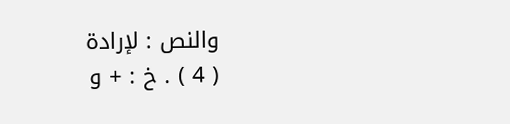والنص : لإرادة
( 4 ) . خ : + و